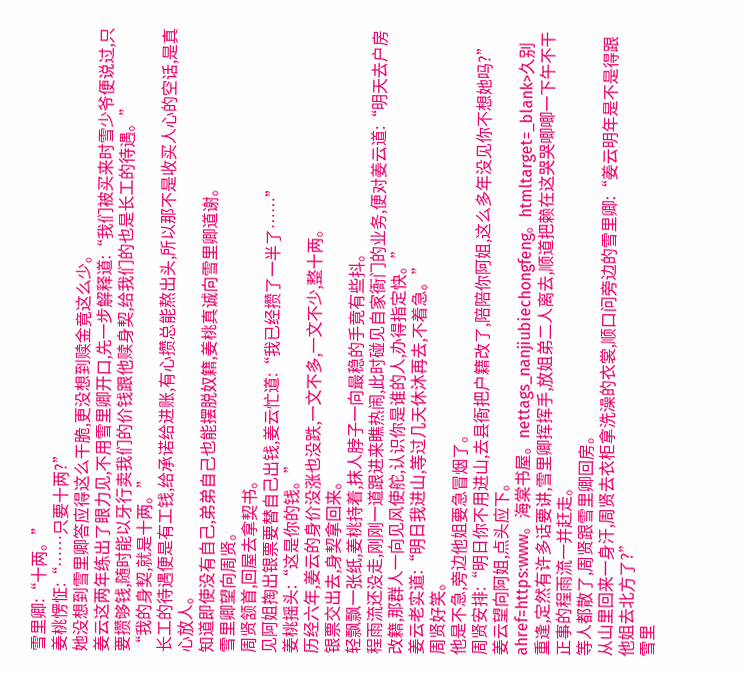雪里卿:“十两。”
姜桃愣怔:“……只要十两?”
她没想到雪里卿答应得这么干脆,更没想到赎金竟这么少。
姜云这两年练出了眼力见,不用雪里卿开口,先一步解释道:“我们被买来时雪少爷便说过,只要攒够钱,随时能以牙行卖我们的价钱跟他赎身契,给我们的也是长工的待遇。”
“我的身契,就是十两。”
长工的待遇便是有工钱,给承诺给进账,有心攒总能熬出头,所以那不是收买人心的空话,是真心放人。
知道即使没有自己,弟弟自己也能摆脱奴籍,姜桃真诚向雪里卿道谢。
雪里卿望向周贤。
周贤颔首,回屋去拿契书。
见阿姐掏出银票要替自己出钱,姜云忙道:“我已经攒了一半了……”
姜桃摇头:“这是你的钱。”
历经六年,姜云的身价没涨也没跌,一文不多,一文不少,整十两。
银票交出去,身契拿回来。
轻飘飘一张纸,姜桃持着,抹人脖子一向最稳的手竟有些抖。
程雨流还没走,刚刚一道跟进来瞧热闹,此时碰见自家衙门的业务,便对姜云道:“明天去户房改籍,那群人一向见风使舵,认识你是谁的人,办得指定快。”
姜云老实道:“明日我进山,等过几天休沐再去,不着急。”
周贤好笑。
他是不急,旁边他姐要急冒烟了。
周贤安排:“明日你不用进山,去县衙把户籍改了,陪陪你阿姐,这么多年没见你不想她吗?”
姜云望向阿姐,点头应下。
ahref=https:www。海棠书屋。nettags_nanjiubiechongfeng。htmltarget=_blank>久别重逢,定然有许多话要讲,雪里卿挥挥手,放姐弟二人离去,顺道把赖在这哭哭唧唧一下午不干正事的程雨流一并赶走。
等人都散了,周贤跟雪里卿回房。
从山里回来一身汗,周贤去衣柜拿洗澡的衣裳,顺口问旁边的雪里卿:“姜云明年是不是得跟他姐去北方了?”
雪里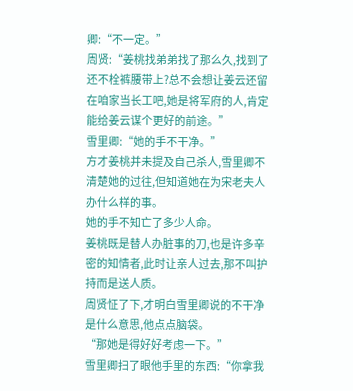卿:“不一定。”
周贤:“姜桃找弟弟找了那么久,找到了还不栓裤腰带上?总不会想让姜云还留在咱家当长工吧,她是将军府的人,肯定能给姜云谋个更好的前途。”
雪里卿:“她的手不干净。”
方才姜桃并未提及自己杀人,雪里卿不清楚她的过往,但知道她在为宋老夫人办什么样的事。
她的手不知亡了多少人命。
姜桃既是替人办脏事的刀,也是许多辛密的知情者,此时让亲人过去,那不叫护持而是送人质。
周贤怔了下,才明白雪里卿说的不干净是什么意思,他点点脑袋。
“那她是得好好考虑一下。”
雪里卿扫了眼他手里的东西:“你拿我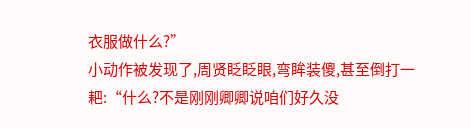衣服做什么?”
小动作被发现了,周贤眨眨眼,弯眸装傻,甚至倒打一耙:“什么?不是刚刚卿卿说咱们好久没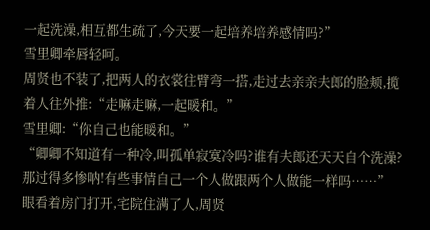一起洗澡,相互都生疏了,今天要一起培养培养感情吗?”
雪里卿牵唇轻呵。
周贤也不装了,把两人的衣裳往臂弯一搭,走过去亲亲夫郎的脸颊,揽着人往外推:“走嘛走嘛,一起暖和。”
雪里卿:“你自己也能暖和。”
“卿卿不知道有一种冷,叫孤单寂寞冷吗?谁有夫郎还天天自个洗澡?那过得多惨呐!有些事情自己一个人做跟两个人做能一样吗……”
眼看着房门打开,宅院住满了人,周贤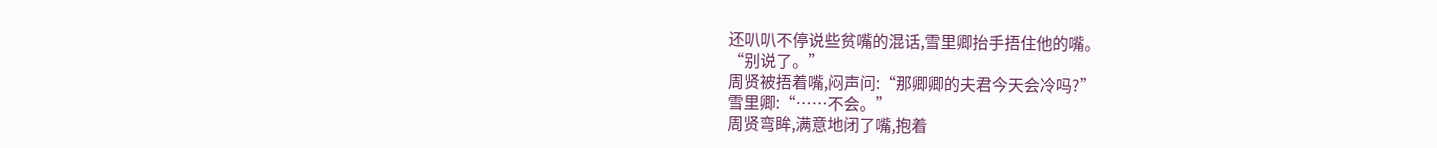还叭叭不停说些贫嘴的混话,雪里卿抬手捂住他的嘴。
“别说了。”
周贤被捂着嘴,闷声问:“那卿卿的夫君今天会冷吗?”
雪里卿:“……不会。”
周贤弯眸,满意地闭了嘴,抱着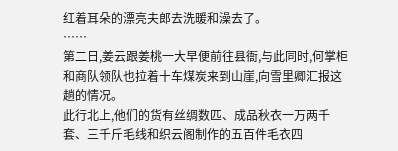红着耳朵的漂亮夫郎去洗暖和澡去了。
……
第二日,姜云跟姜桃一大早便前往县衙,与此同时,何掌柜和商队领队也拉着十车煤炭来到山崖,向雪里卿汇报这趟的情况。
此行北上,他们的货有丝绸数匹、成品秋衣一万两千套、三千斤毛线和织云阁制作的五百件毛衣四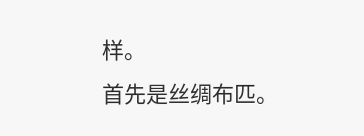样。
首先是丝绸布匹。